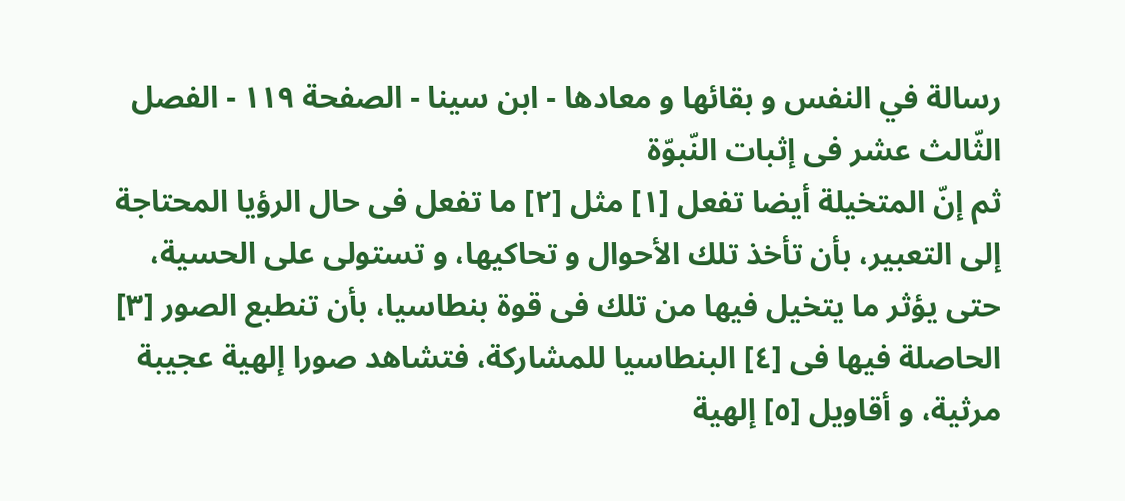رسالة في النفس و بقائها و معادها - ابن سينا - الصفحة ١١٩ - الفصل الثّالث عشر فى إثبات النّبوّة
ثم إنّ المتخيلة أيضا تفعل [١] مثل [٢] ما تفعل فى حال الرؤيا المحتاجة إلى التعبير، بأن تأخذ تلك الأحوال و تحاكيها، و تستولى على الحسية، حتى يؤثر ما يتخيل فيها من تلك فى قوة بنطاسيا، بأن تنطبع الصور [٣] الحاصلة فيها فى [٤] البنطاسيا للمشاركة، فتشاهد صورا إلهية عجيبة مرثية، و أقاويل [٥] إلهية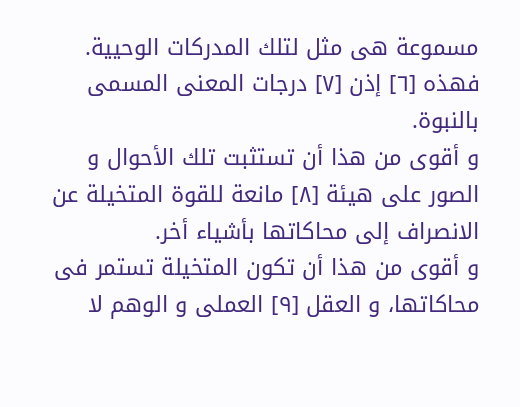مسموعة هى مثل لتلك المدركات الوحيية.
فهذه [٦] إذن [٧] درجات المعنى المسمى بالنبوة.
و أقوى من هذا أن تستثبت تلك الأحوال و الصور على هيئة [٨] مانعة للقوة المتخيلة عن الانصراف إلى محاكاتها بأشياء أخر.
و أقوى من هذا أن تكون المتخيلة تستمر فى محاكاتها، و العقل [٩] العملى و الوهم لا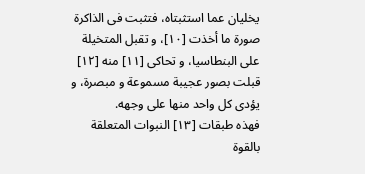يخليان عما استثبتاه، فتثبت فى الذاكرة صورة ما أخذت [١٠]، و تقبل المتخيلة على البنطاسيا، و تحاكى [١١] منه [١٢] قبلت بصور عجيبة مسموعة و مبصرة، و يؤدى كل واحد منها على وجهه.
فهذه طبقات [١٣] النبوات المتعلقة بالقوة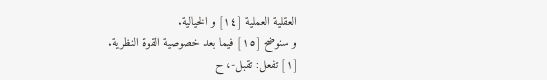العقلية العملية [١٤] و الخيالية.
و سنوضح [١٥] فيما بعد خصوصية القوة النظرية.
[١] تفعل: تقبل-، ح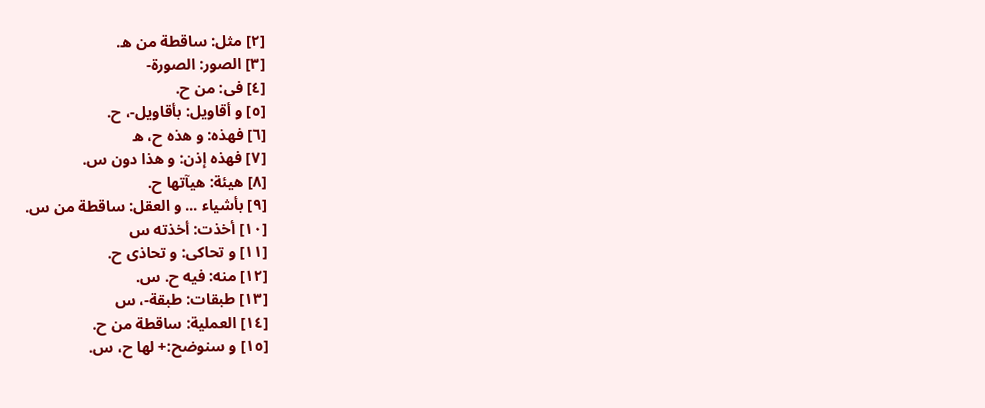[٢] مثل: ساقطة من ه.
[٣] الصور: الصورة-
[٤] فى: من ح.
[٥] و أقاويل: بأقاويل-، ح.
[٦] فهذه: و هذه ح، ه
[٧] فهذه إذن: و هذا دون س.
[٨] هيئة: هيآتها ح.
[٩] بأشياء ... و العقل: ساقطة من س.
[١٠] أخذت: أخذته س
[١١] و تحاكى: و تحاذى ح.
[١٢] منه: فيه ح. س.
[١٣] طبقات: طبقة-، س
[١٤] العملية: ساقطة من ح.
[١٥] و سنوضح:+ لها ح، س.